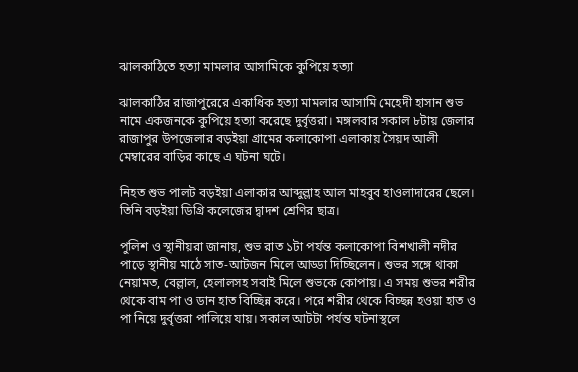ঝালকাঠিতে হত্যা মামলার আসামিকে কুপিয়ে হত্যা

ঝালকাঠির রাজাপুরেরে একাধিক হত্যা মামলার আসামি মেহেদী হাসান শুভ নামে একজনকে কুপিয়ে হত্যা করেছে দুর্বৃত্তরা। মঙ্গলবার সকাল ৮টায় জেলার রাজাপুর উপজেলার বড়ইয়া গ্রামের কলাকোপা এলাকায় সৈয়দ আলী মেম্বারের বাড়ির কাছে এ ঘটনা ঘটে।

নিহত শুভ পালট বড়ইয়া এলাকার আব্দুল্লাহ আল মাহবুব হাওলাদারের ছেলে। তিনি বড়ইয়া ডিগ্রি কলেজের দ্বাদশ শ্রেণির ছাত্র।

পুলিশ ও স্থানীয়রা জানায়, শুভ রাত ১টা পর্যন্ত কলাকোপা বিশখালী নদীর পাড়ে স্থানীয় মাঠে সাত-আটজন মিলে আড্ডা দিচ্ছিলেন। শুভর সঙ্গে থাকা নেয়ামত, বেল্লাল, হেলালসহ সবাই মিলে শুভকে কোপায়। এ সময় শুভর শরীর থেকে বাম পা ও ডান হাত বিচ্ছিন্ন করে। পরে শরীর থেকে বিচ্ছন্ন হওয়া হাত ও পা নিয়ে দুর্বৃত্তরা পালিয়ে যায়। সকাল আটটা পর্যন্ত ঘটনাস্থলে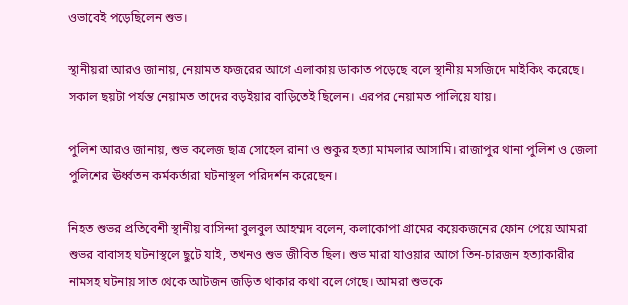ওভাবেই পড়েছিলেন শুভ।

স্থানীয়রা আরও জানায়, নেয়ামত ফজরের আগে এলাকায় ডাকাত পড়েছে বলে স্থানীয় মসজিদে মাইকিং করেছে। সকাল ছয়টা পর্যন্ত নেয়ামত তাদের বড়ইয়ার বাড়িতেই ছিলেন। এরপর নেয়ামত পালিয়ে যায়।

পুলিশ আরও জানায়, শুভ কলেজ ছাত্র সোহেল রানা ও শুকুর হত্যা মামলার আসামি। রাজাপুর থানা পুলিশ ও জেলা পুলিশের ঊর্ধ্বতন কর্মকর্তারা ঘটনাস্থল পরিদর্শন করেছেন।

নিহত শুভর প্রতিবেশী স্থানীয় বাসিন্দা বুলবুল আহম্মদ বলেন, কলাকোপা গ্রামের কয়েকজনের ফোন পেয়ে আমরা শুভর বাবাসহ ঘটনাস্থলে ছুটে যাই, তখনও শুভ জীবিত ছিল। শুভ মারা যাওয়ার আগে তিন-চারজন হত্যাকারীর নামসহ ঘটনায় সাত থেকে আটজন জড়িত থাকার কথা বলে গেছে। আমরা শুভকে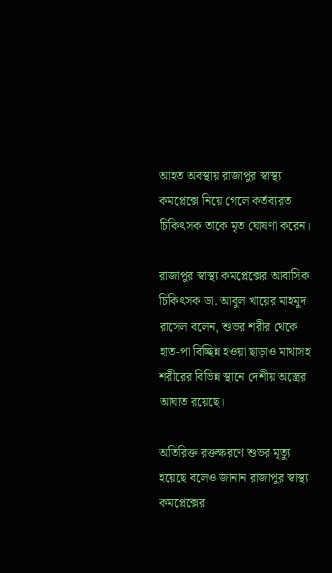আহত অবস্থায় রাজাপুর স্বাস্থ্য কমপ্লেক্সে নিয়ে গেলে কর্তব্যরত চিকিৎসক তাকে মৃত ঘোষণা করেন।

রাজাপুর স্বাস্থ্য কমপ্লেক্সের আবাসিক চিকিৎসক ডা. আবুল খায়ের মাহমুদ রাসেল বলেন, শুভর শরীর থেকে হাত-পা বিচ্ছিন্ন হওয়া ছাড়াও মাথাসহ শরীরের বিভিন্ন স্থানে দেশীয় অস্ত্রের আঘাত রয়েছে।

অতিরিক্ত রক্তক্ষরণে শুভর মৃত্যু হয়েছে বলেও জানান রাজাপুর স্বাস্থ্য কমপ্লেক্সের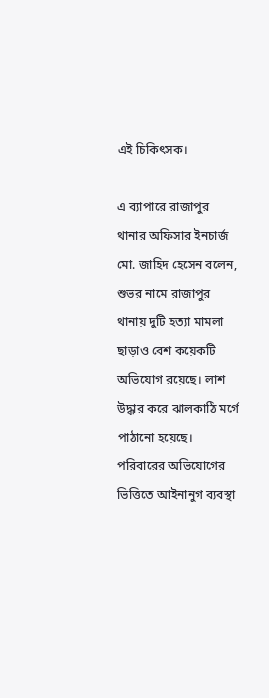এই চিকিৎসক।

এ ব্যাপারে রাজাপুর থানার অফিসার ইনচার্জ মো. জাহিদ হেসেন বলেন, শুভর নামে রাজাপুর থানায় দুটি হত্যা মামলা ছাড়াও বেশ কয়েকটি অভিযোগ রয়েছে। লাশ উদ্ধার করে ঝালকাঠি মর্গে পাঠানো হয়েছে। পরিবারের অভিযোগের ভিত্তিতে আইনানুগ ব্যবস্থা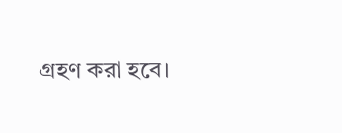গ্রহণ করা হবে।